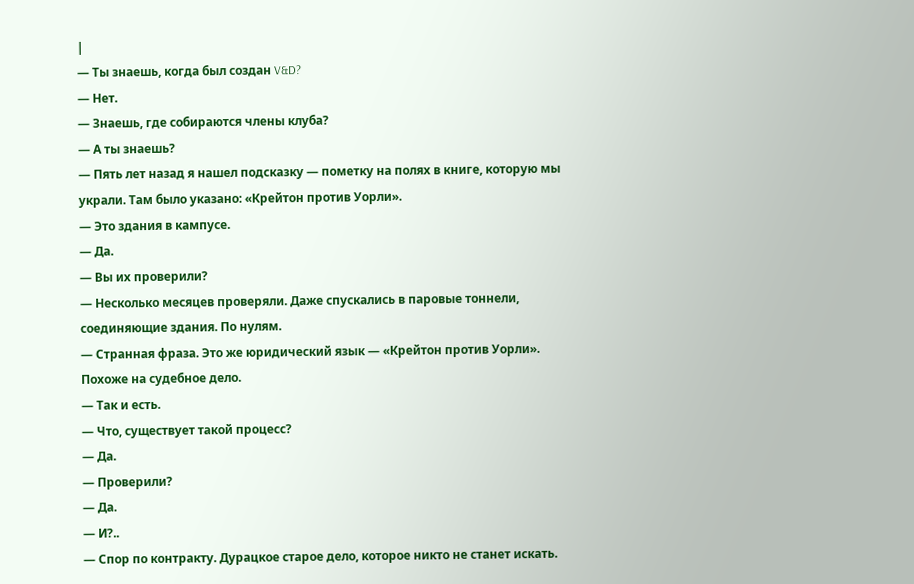|
— Ты знаешь, когда был создан V&D?
— Нет.
— Знаешь, где собираются члены клуба?
— А ты знаешь?
— Пять лет назад я нашел подсказку — пометку на полях в книге, которую мы украли. Там было указано: «Крейтон против Уорли».
— Это здания в кампусе.
— Да.
— Вы их проверили?
— Несколько месяцев проверяли. Даже спускались в паровые тоннели, соединяющие здания. По нулям.
— Странная фраза. Это же юридический язык — «Крейтон против Уорли». Похоже на судебное дело.
— Так и есть.
— Что, существует такой процесс?
— Да.
— Проверили?
— Да.
— И?..
— Спор по контракту. Дурацкое старое дело, которое никто не станет искать.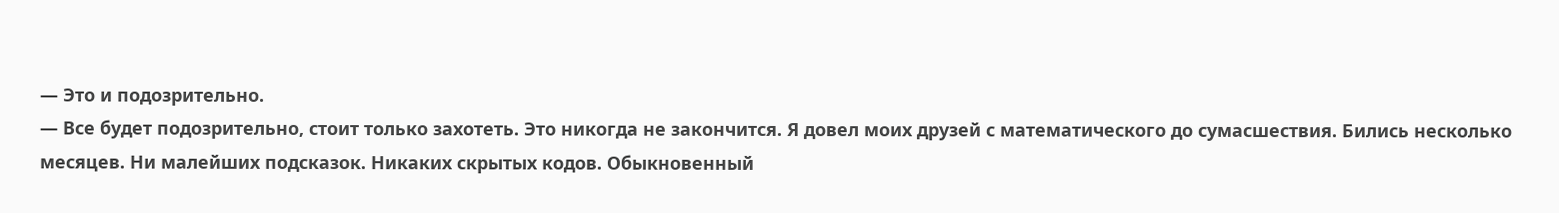— Это и подозрительно.
— Все будет подозрительно, стоит только захотеть. Это никогда не закончится. Я довел моих друзей с математического до сумасшествия. Бились несколько месяцев. Ни малейших подсказок. Никаких скрытых кодов. Обыкновенный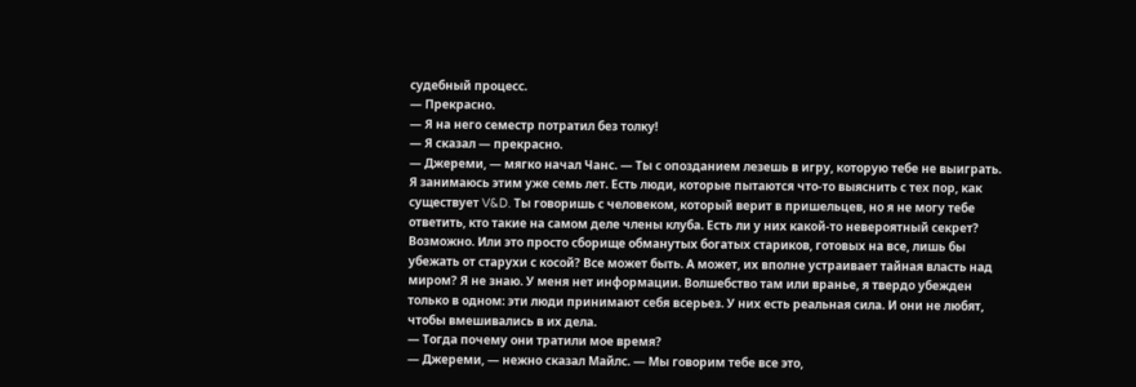судебный процесс.
— Прекрасно.
— Я на него семестр потратил без толку!
— Я сказал — прекрасно.
— Джереми, — мягко начал Чанс. — Ты с опозданием лезешь в игру, которую тебе не выиграть. Я занимаюсь этим уже семь лет. Есть люди, которые пытаются что-то выяснить с тех пор, как существует V&D. Ты говоришь с человеком, который верит в пришельцев, но я не могу тебе ответить, кто такие на самом деле члены клуба. Есть ли у них какой-то невероятный секрет? Возможно. Или это просто сборище обманутых богатых стариков, готовых на все, лишь бы убежать от старухи с косой? Все может быть. А может, их вполне устраивает тайная власть над миром? Я не знаю. У меня нет информации. Волшебство там или вранье, я твердо убежден только в одном: эти люди принимают себя всерьез. У них есть реальная сила. И они не любят, чтобы вмешивались в их дела.
— Тогда почему они тратили мое время?
— Джереми, — нежно сказал Майлс. — Мы говорим тебе все это,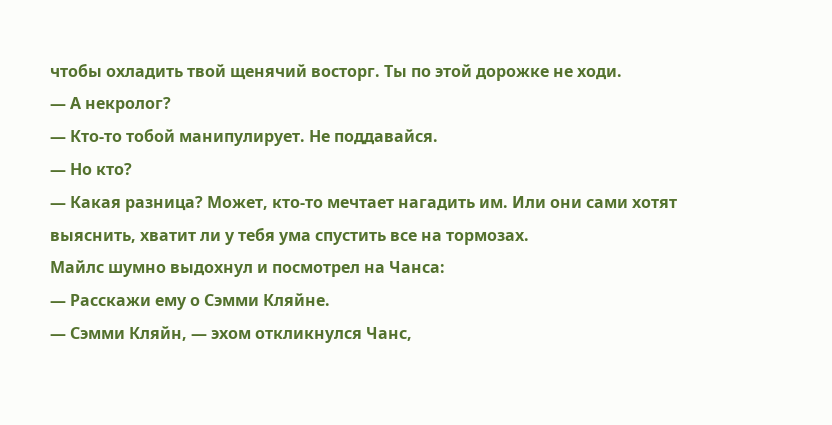чтобы охладить твой щенячий восторг. Ты по этой дорожке не ходи.
— А некролог?
— Кто-то тобой манипулирует. Не поддавайся.
— Но кто?
— Какая разница? Может, кто-то мечтает нагадить им. Или они сами хотят выяснить, хватит ли у тебя ума спустить все на тормозах.
Майлс шумно выдохнул и посмотрел на Чанса:
— Расскажи ему о Сэмми Кляйне.
— Сэмми Кляйн, — эхом откликнулся Чанс,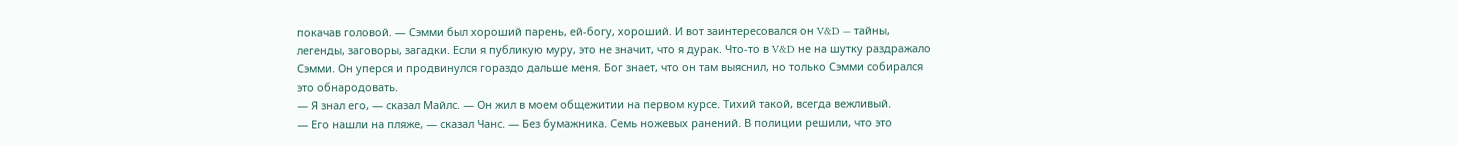покачав головой. — Сэмми был хороший парень, ей-богу, хороший. И вот заинтересовался он V&D — тайны, легенды, заговоры, загадки. Если я публикую муру, это не значит, что я дурак. Что-то в V&D не на шутку раздражало Сэмми. Он уперся и продвинулся гораздо дальше меня. Бог знает, что он там выяснил, но только Сэмми собирался это обнародовать.
— Я знал его, — сказал Майлс. — Он жил в моем общежитии на первом курсе. Тихий такой, всегда вежливый.
— Его нашли на пляже, — сказал Чанс. — Без бумажника. Семь ножевых ранений. В полиции решили, что это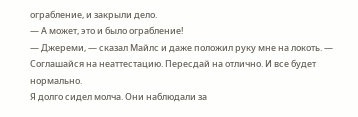ограбление, и закрыли дело.
— А может, это и было ограбление!
— Джереми, — сказал Майлс и даже положил руку мне на локоть. — Соглашайся на неаттестацию. Пересдай на отлично. И все будет нормально.
Я долго сидел молча. Они наблюдали за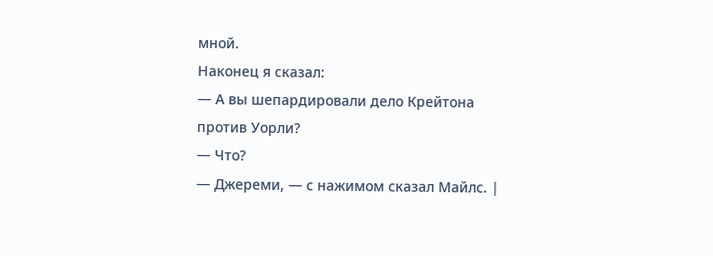мной.
Наконец я сказал:
— А вы шепардировали дело Крейтона против Уорли?
— Что?
— Джереми, — с нажимом сказал Майлс. |